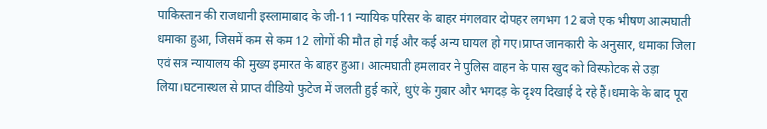पाकिस्तान की राजधानी इस्लामाबाद के जी-11 न्यायिक परिसर के बाहर मंगलवार दोपहर लगभग 12 बजे एक भीषण आत्मघाती धमाका हुआ, जिसमें कम से कम 12 लोगों की मौत हो गई और कई अन्य घायल हो गए।प्राप्त जानकारी के अनुसार, धमाका जिला एवं सत्र न्यायालय की मुख्य इमारत के बाहर हुआ। आत्मघाती हमलावर ने पुलिस वाहन के पास खुद को विस्फोटक से उड़ा लिया।घटनास्थल से प्राप्त वीडियो फुटेज में जलती हुई कारें, धुएं के गुबार और भगदड़ के दृश्य दिखाई दे रहे हैं।धमाके के बाद पूरा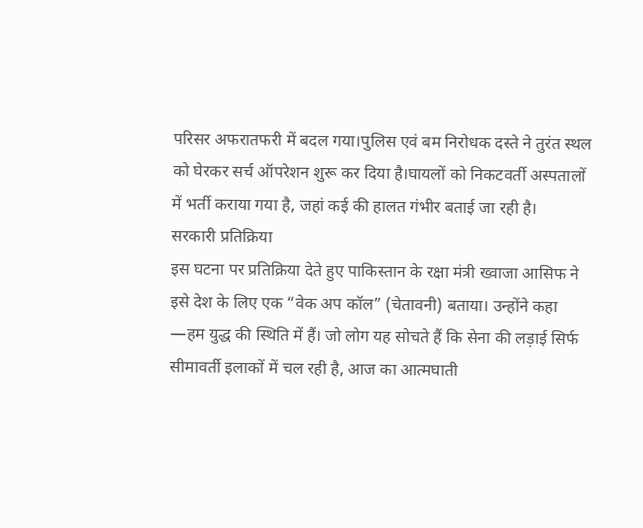परिसर अफरातफरी में बदल गया।पुलिस एवं बम निरोधक दस्ते ने तुरंत स्थल को घेरकर सर्च ऑपरेशन शुरू कर दिया है।घायलों को निकटवर्ती अस्पतालों में भर्ती कराया गया है, जहां कई की हालत गंभीर बताई जा रही है।
सरकारी प्रतिक्रिया
इस घटना पर प्रतिक्रिया देते हुए पाकिस्तान के रक्षा मंत्री ख्वाजा आसिफ ने इसे देश के लिए एक “वेक अप कॉल” (चेतावनी) बताया। उन्होंने कहा —हम युद्ध की स्थिति में हैं। जो लोग यह सोचते हैं कि सेना की लड़ाई सिर्फ सीमावर्ती इलाकों में चल रही है, आज का आत्मघाती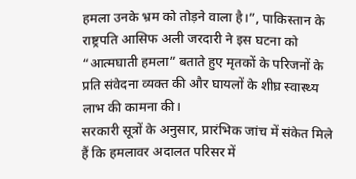हमला उनके भ्रम को तोड़ने वाला है।”, पाकिस्तान के राष्ट्रपति आसिफ अली जरदारी ने इस घटना को “आत्मघाती हमला” बताते हुए मृतकों के परिजनों के प्रति संवेदना व्यक्त की और घायलों के शीघ्र स्वास्थ्य लाभ की कामना की।
सरकारी सूत्रों के अनुसार, प्रारंभिक जांच में संकेत मिले हैं कि हमलावर अदालत परिसर में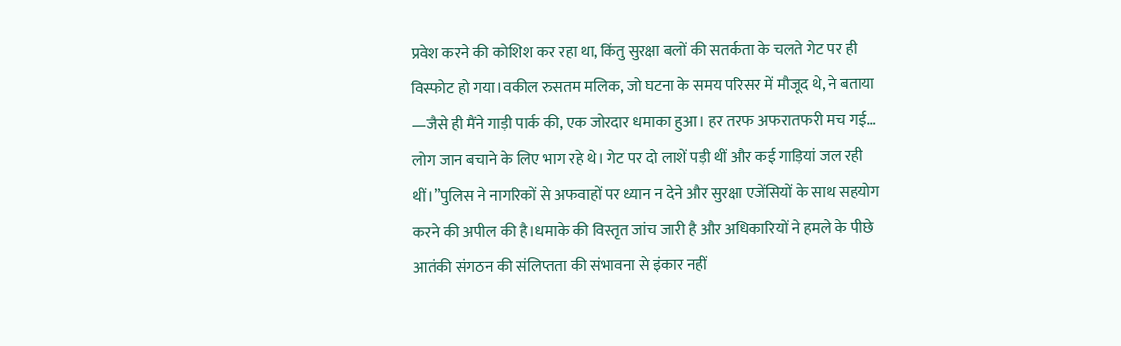प्रवेश करने की कोशिश कर रहा था, किंतु सुरक्षा बलों की सतर्कता के चलते गेट पर ही विस्फोट हो गया।वकील रुसतम मलिक, जो घटना के समय परिसर में मौजूद थे, ने बताया —जैसे ही मैंने गाड़ी पार्क की, एक जोरदार धमाका हुआ। हर तरफ अफरातफरी मच गई… लोग जान बचाने के लिए भाग रहे थे। गेट पर दो लाशें पड़ी थीं और कई गाड़ियां जल रही थीं।”पुलिस ने नागरिकों से अफवाहों पर ध्यान न देने और सुरक्षा एजेंसियों के साथ सहयोग करने की अपील की है।धमाके की विस्तृत जांच जारी है और अधिकारियों ने हमले के पीछे आतंकी संगठन की संलिप्तता की संभावना से इंकार नहीं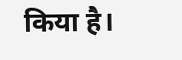किया है।